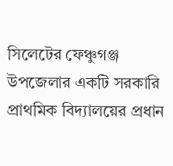সিলেটের ফেঞ্চুগঞ্জ উপজেলার একটি সরকারি প্রাথমিক বিদ্যালয়ের প্রধান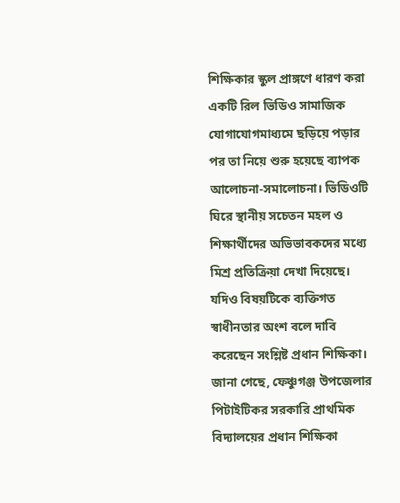শিক্ষিকার স্কুল প্রাঙ্গণে ধারণ করা একটি রিল ভিডিও সামাজিক যোগাযোগমাধ্যমে ছড়িয়ে পড়ার পর তা নিয়ে শুরু হয়েছে ব্যাপক আলোচনা-সমালোচনা। ভিডিওটি ঘিরে স্থানীয় সচেতন মহল ও শিক্ষার্থীদের অভিভাবকদের মধ্যে মিশ্র প্রতিক্রিয়া দেখা দিয়েছে। যদিও বিষয়টিকে ব্যক্তিগত স্বাধীনতার অংশ বলে দাবি করেছেন সংশ্লিষ্ট প্রধান শিক্ষিকা।
জানা গেছে, ফেঞ্চুগঞ্জ উপজেলার পিটাইটিকর সরকারি প্রাথমিক বিদ্যালয়ের প্রধান শিক্ষিকা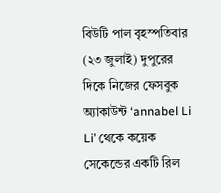বিউটি পাল বৃহস্পতিবার (২৩ জুলাই) দুপুরের দিকে নিজের ফেসবুক অ্যাকাউন্ট ‘annabel Li Li’ থেকে কয়েক সেকেন্ডের একটি রিল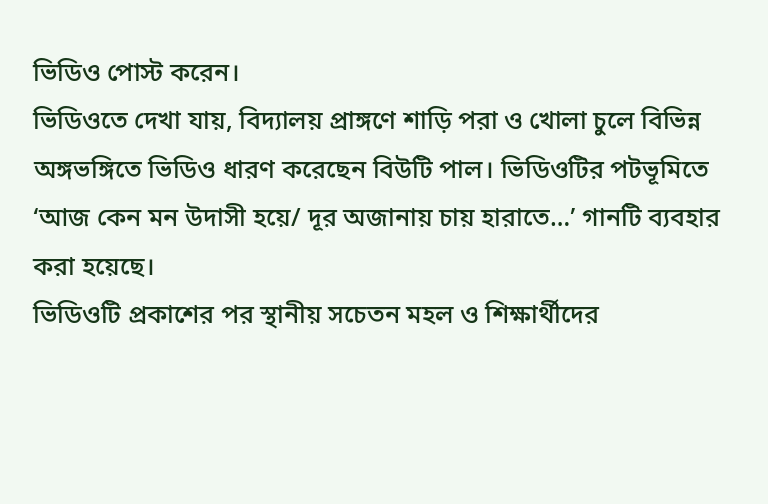ভিডিও পোস্ট করেন।
ভিডিওতে দেখা যায়, বিদ্যালয় প্রাঙ্গণে শাড়ি পরা ও খোলা চুলে বিভিন্ন অঙ্গভঙ্গিতে ভিডিও ধারণ করেছেন বিউটি পাল। ভিডিওটির পটভূমিতে ‘আজ কেন মন উদাসী হয়ে/ দূর অজানায় চায় হারাতে…’ গানটি ব্যবহার করা হয়েছে।
ভিডিওটি প্রকাশের পর স্থানীয় সচেতন মহল ও শিক্ষার্থীদের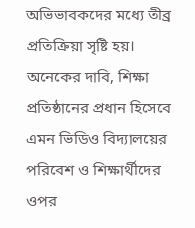অভিভাবকদের মধ্যে তীব্র প্রতিক্রিয়া সৃষ্টি হয়। অনেকের দাবি, শিক্ষা প্রতিষ্ঠানের প্রধান হিসেবে এমন ভিডিও বিদ্যালয়ের পরিবেশ ও শিক্ষার্থীদের ওপর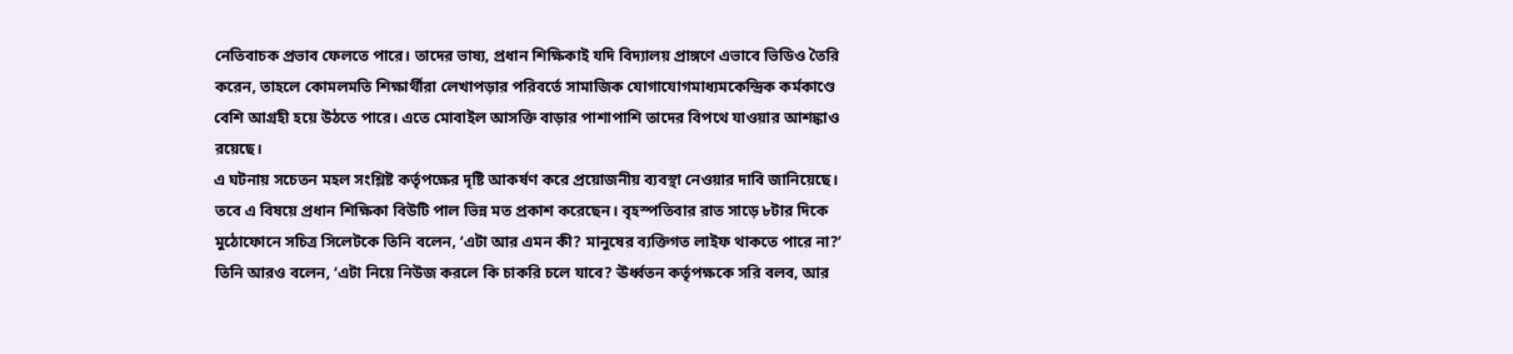নেতিবাচক প্রভাব ফেলতে পারে। তাদের ভাষ্য, প্রধান শিক্ষিকাই যদি বিদ্যালয় প্রাঙ্গণে এভাবে ভিডিও তৈরি করেন, তাহলে কোমলমতি শিক্ষার্থীরা লেখাপড়ার পরিবর্তে সামাজিক যোগাযোগমাধ্যমকেন্দ্রিক কর্মকাণ্ডে বেশি আগ্রহী হয়ে উঠতে পারে। এতে মোবাইল আসক্তি বাড়ার পাশাপাশি তাদের বিপথে যাওয়ার আশঙ্কাও রয়েছে।
এ ঘটনায় সচেতন মহল সংশ্লিষ্ট কর্তৃপক্ষের দৃষ্টি আকর্ষণ করে প্রয়োজনীয় ব্যবস্থা নেওয়ার দাবি জানিয়েছে।
তবে এ বিষয়ে প্রধান শিক্ষিকা বিউটি পাল ভিন্ন মত প্রকাশ করেছেন। বৃহস্পতিবার রাত সাড়ে ৮টার দিকে মুঠোফোনে সচিত্র সিলেটকে তিনি বলেন, ‘এটা আর এমন কী? মানুষের ব্যক্তিগত লাইফ থাকতে পারে না?’
তিনি আরও বলেন, ‘এটা নিয়ে নিউজ করলে কি চাকরি চলে যাবে? ঊর্ধ্বতন কর্তৃপক্ষকে সরি বলব, আর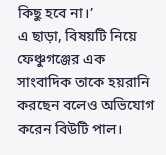কিছু হবে না।’
এ ছাড়া, বিষয়টি নিয়ে ফেঞ্চুগঞ্জের এক সাংবাদিক তাকে হয়রানি করছেন বলেও অভিযোগ করেন বিউটি পাল।